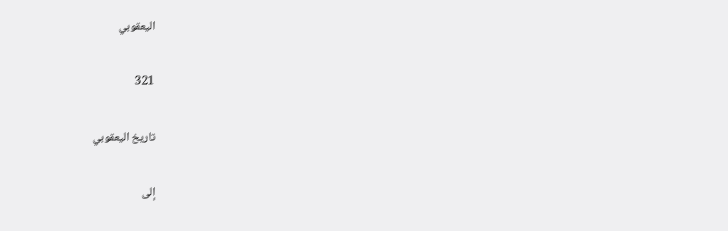اليعقوبي

321

تاريخ اليعقوبي

إلى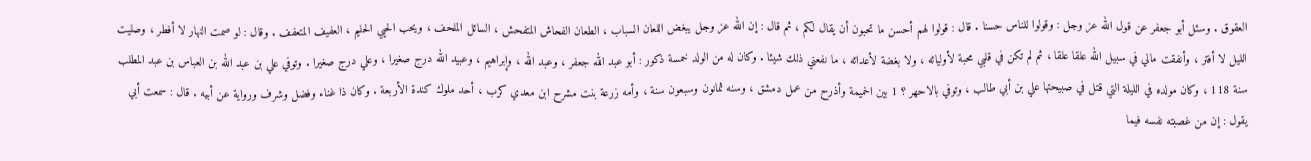العقوق . وسئل أبو جعفر عن قول الله عز وجل : وقولوا للناس حسنا . قال : قولوا لهم أحسن ما تحبون أن يقال لكم ، ثم قال : إن الله عز وجل يبغض اللعان السباب ، الطعان الفحاش المتفحش ، السائل الملحف ، ويحب الحيي الحليم ، العفيف المتعفف . وقال : لو صمت النهار لا أفطر ، وصليت الليل لا أفتر ، وأنفقت مالي في سبيل الله علقا علقا ، ثم لم تكن في قلبي محبة لأوليائه ، ولا بغضة لأعدائه ، ما نفعني ذلك شيئا . وكان له من الولد خمسة ذكور : أبو عبد الله جعفر ، وعبد الله ، وإبراهيم ، وعبيد الله درج صغيرا ، وعلي درج صغيرا . وتوفي علي بن عبد الله بن العباس بن عبد المطلب سنة 118 ، وكان مولده في الليلة التي قتل في صبيحتها علي بن أبي طالب ، وتوفي بالاحهر ؟ 1 بين الحميمة وأذرح من عمل دمشق ، وسنه ثمانون وسبعون سنة ، وأمه زرعة بنت مشرح ابن معدي كرب ، أحد ملوك كندة الأربعة . وكان ذا غناء وفضل وشرف ورواية عن أبيه . قال : سمعت أبي يقول : إن من غصبته نفسه فيما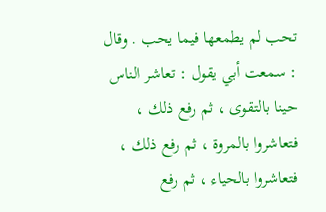تحب لم يطمعها فيما يحب . وقال : سمعت أبي يقول : تعاشر الناس حينا بالتقوى ، ثم رفع ذلك ، فتعاشروا بالمروة ، ثم رفع ذلك ، فتعاشروا بالحياء ، ثم رفع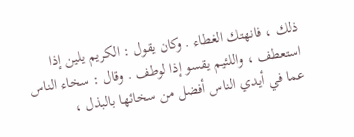ذلك ، فانهتك الغطاء . وكان يقول : الكريم يلين إذا استعطف ، واللئيم يقسو إذا لوطف . وقال : سخاء الناس عما في أيدي الناس أفضل من سخائها بالبذل ،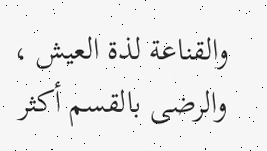والقناعة لذة العيش ، والرضى بالقسم أكثر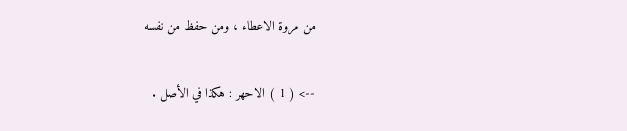من مروة الاعطاء ، ومن حفظ من نفسه

--> ( 1 ) الاحهر : هكذا في الأصل .